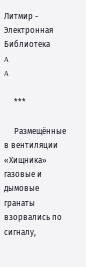Литмир - Электронная Библиотека
A
A

     ***

     Размещённые в вентиляции «Хищника» газовые и дымовые гранаты взорвались по сигналу,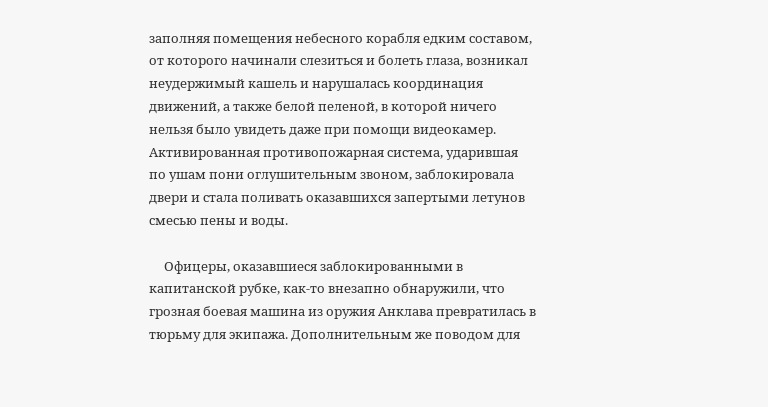заполняя помещения небесного корабля едким составом, от которого начинали слезиться и болеть глаза, возникал неудержимый кашель и нарушалась координация движений, а также белой пеленой, в которой ничего нельзя было увидеть даже при помощи видеокамер. Активированная противопожарная система, ударившая по ушам пони оглушительным звоном, заблокировала двери и стала поливать оказавшихся запертыми летунов смесью пены и воды.

     Офицеры, оказавшиеся заблокированными в капитанской рубке, как-то внезапно обнаружили, что грозная боевая машина из оружия Анклава превратилась в тюрьму для экипажа. Дополнительным же поводом для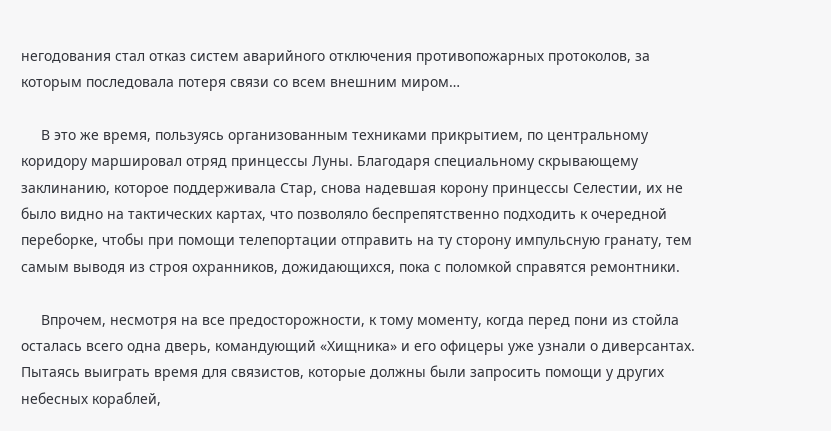негодования стал отказ систем аварийного отключения противопожарных протоколов, за которым последовала потеря связи со всем внешним миром…

     В это же время, пользуясь организованным техниками прикрытием, по центральному коридору маршировал отряд принцессы Луны. Благодаря специальному скрывающему заклинанию, которое поддерживала Стар, снова надевшая корону принцессы Селестии, их не было видно на тактических картах, что позволяло беспрепятственно подходить к очередной переборке, чтобы при помощи телепортации отправить на ту сторону импульсную гранату, тем самым выводя из строя охранников, дожидающихся, пока с поломкой справятся ремонтники.

     Впрочем, несмотря на все предосторожности, к тому моменту, когда перед пони из стойла осталась всего одна дверь, командующий «Хищника» и его офицеры уже узнали о диверсантах. Пытаясь выиграть время для связистов, которые должны были запросить помощи у других небесных кораблей,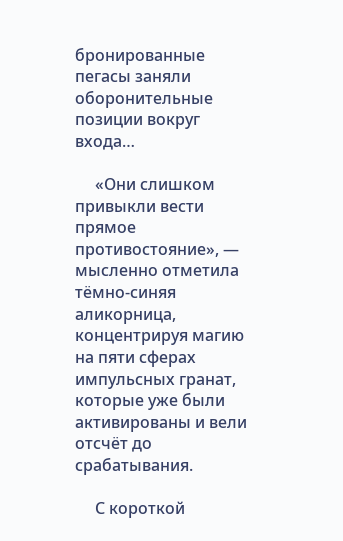бронированные пегасы заняли оборонительные позиции вокруг входа…

     «Они слишком привыкли вести прямое противостояние», — мысленно отметила тёмно-синяя аликорница, концентрируя магию на пяти сферах импульсных гранат, которые уже были активированы и вели отсчёт до срабатывания.

     С короткой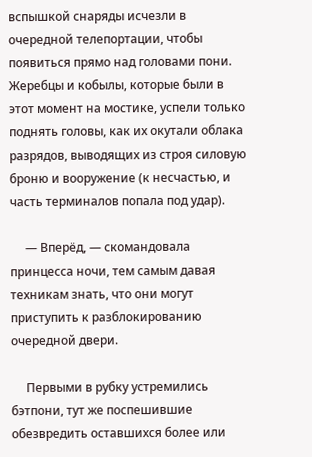вспышкой снаряды исчезли в очередной телепортации, чтобы появиться прямо над головами пони. Жеребцы и кобылы, которые были в этот момент на мостике, успели только поднять головы, как их окутали облака разрядов, выводящих из строя силовую броню и вооружение (к несчастью, и часть терминалов попала под удар).

     — Вперёд, — скомандовала принцесса ночи, тем самым давая техникам знать, что они могут приступить к разблокированию очередной двери.

     Первыми в рубку устремились бэтпони, тут же поспешившие обезвредить оставшихся более или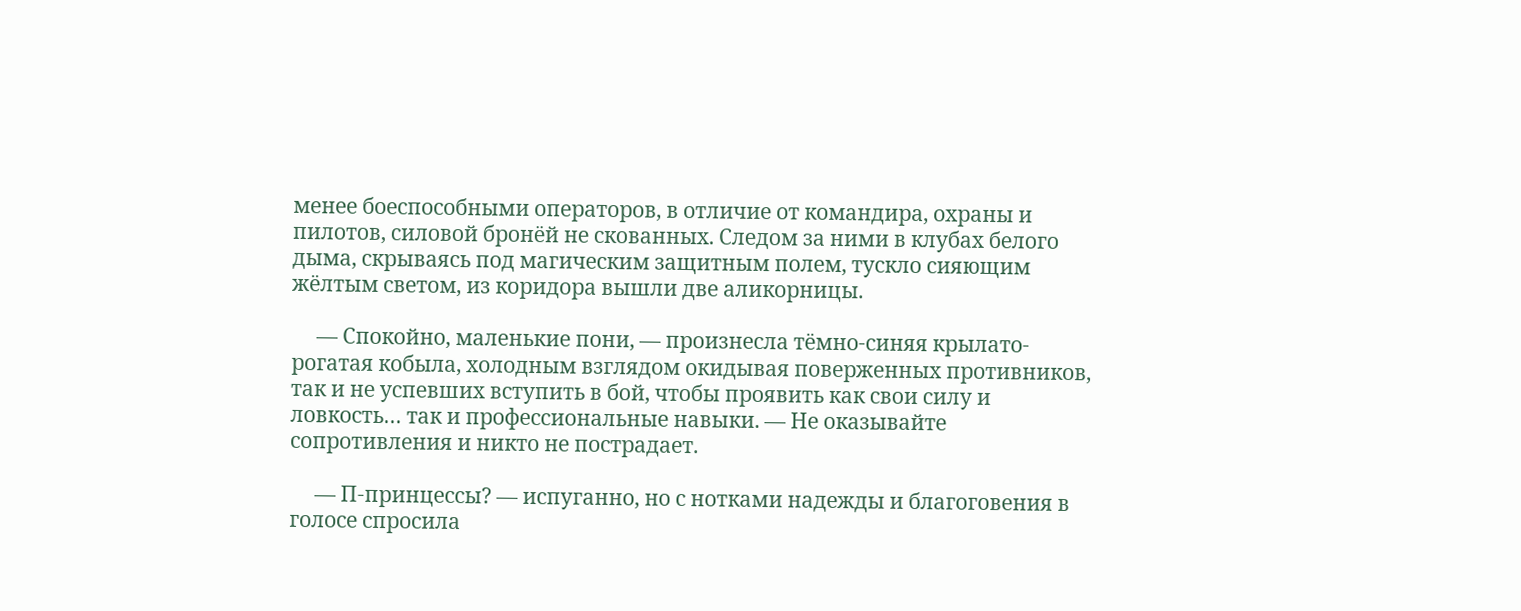менее боеспособными операторов, в отличие от командира, охраны и пилотов, силовой бронёй не скованных. Следом за ними в клубах белого дыма, скрываясь под магическим защитным полем, тускло сияющим жёлтым светом, из коридора вышли две аликорницы.

     — Спокойно, маленькие пони, — произнесла тёмно-синяя крылато-рогатая кобыла, холодным взглядом окидывая поверженных противников, так и не успевших вступить в бой, чтобы проявить как свои силу и ловкость… так и профессиональные навыки. — Не оказывайте сопротивления и никто не пострадает.

     — П-принцессы? — испуганно, но с нотками надежды и благоговения в голосе спросила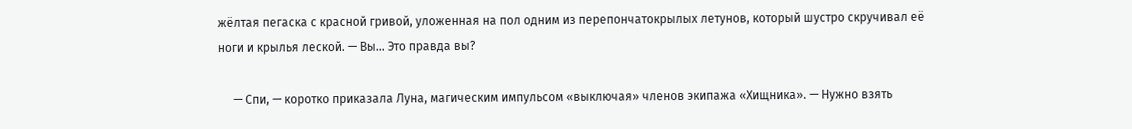жёлтая пегаска с красной гривой, уложенная на пол одним из перепончатокрылых летунов, который шустро скручивал её ноги и крылья леской. — Вы… Это правда вы?

     — Спи, — коротко приказала Луна, магическим импульсом «выключая» членов экипажа «Хищника». — Нужно взять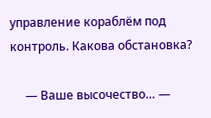управление кораблём под контроль. Какова обстановка?

     — Ваше высочество… —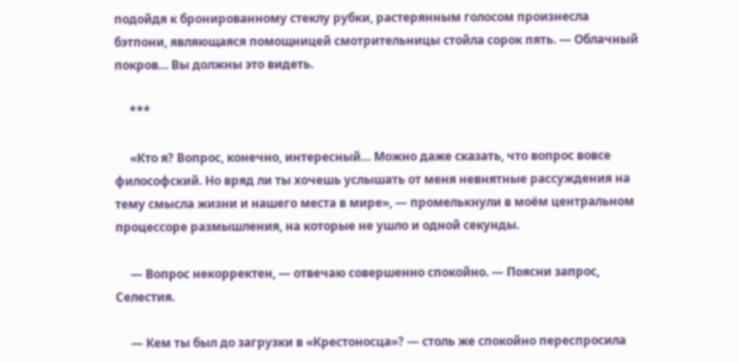подойдя к бронированному стеклу рубки, растерянным голосом произнесла бэтпони, являющаяся помощницей смотрительницы стойла сорок пять. — Облачный покров… Вы должны это видеть.

     ***

     «Кто я? Вопрос, конечно, интересный… Можно даже сказать, что вопрос вовсе философский. Но вряд ли ты хочешь услышать от меня невнятные рассуждения на тему смысла жизни и нашего места в мире», — промелькнули в моём центральном процессоре размышления, на которые не ушло и одной секунды.

     — Вопрос некорректен, — отвечаю совершенно спокойно. — Поясни запрос, Селестия.

     — Кем ты был до загрузки в «Крестоносца»? — столь же спокойно переспросила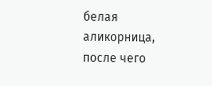белая аликорница, после чего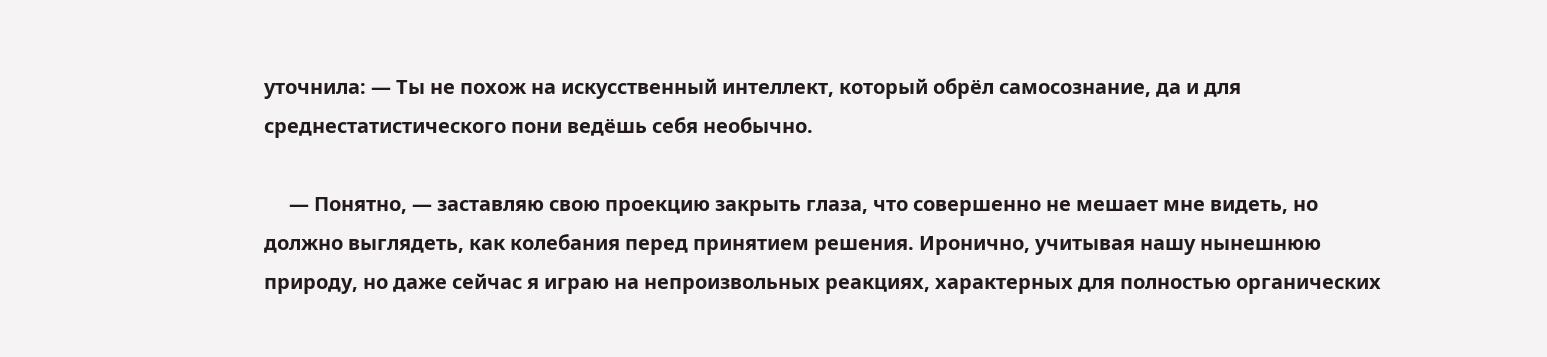уточнила: — Ты не похож на искусственный интеллект, который обрёл самосознание, да и для среднестатистического пони ведёшь себя необычно.

     — Понятно, — заставляю свою проекцию закрыть глаза, что совершенно не мешает мне видеть, но должно выглядеть, как колебания перед принятием решения. Иронично, учитывая нашу нынешнюю природу, но даже сейчас я играю на непроизвольных реакциях, характерных для полностью органических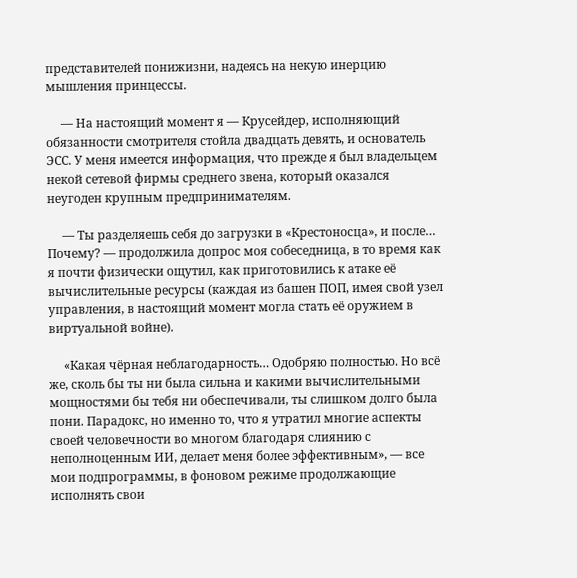представителей понижизни, надеясь на некую инерцию мышления принцессы.

     — На настоящий момент я — Крусейдер, исполняющий обязанности смотрителя стойла двадцать девять, и основатель ЭСС. У меня имеется информация, что прежде я был владельцем некой сетевой фирмы среднего звена, который оказался неугоден крупным предпринимателям.

     — Ты разделяешь себя до загрузки в «Крестоносца», и после… Почему? — продолжила допрос моя собеседница, в то время как я почти физически ощутил, как приготовились к атаке её вычислительные ресурсы (каждая из башен ПОП, имея свой узел управления, в настоящий момент могла стать её оружием в виртуальной войне).

     «Какая чёрная неблагодарность… Одобряю полностью. Но всё же, сколь бы ты ни была сильна и какими вычислительными мощностями бы тебя ни обеспечивали, ты слишком долго была пони. Парадокс, но именно то, что я утратил многие аспекты своей человечности во многом благодаря слиянию с неполноценным ИИ, делает меня более эффективным», — все мои подпрограммы, в фоновом режиме продолжающие исполнять свои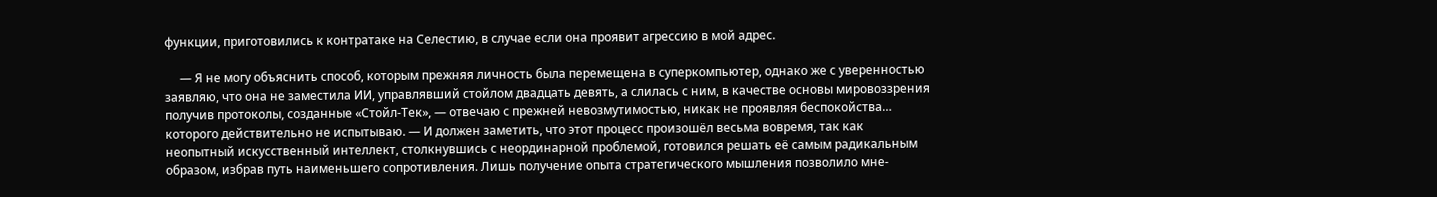функции, приготовились к контратаке на Селестию, в случае если она проявит агрессию в мой адрес.

     — Я не могу объяснить способ, которым прежняя личность была перемещена в суперкомпьютер, однако же с уверенностью заявляю, что она не заместила ИИ, управлявший стойлом двадцать девять, а слилась с ним, в качестве основы мировоззрения получив протоколы, созданные «Стойл-Тек», — отвечаю с прежней невозмутимостью, никак не проявляя беспокойства… которого действительно не испытываю. — И должен заметить, что этот процесс произошёл весьма вовремя, так как неопытный искусственный интеллект, столкнувшись с неординарной проблемой, готовился решать её самым радикальным образом, избрав путь наименьшего сопротивления. Лишь получение опыта стратегического мышления позволило мне-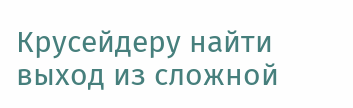Крусейдеру найти выход из сложной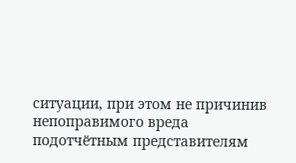ситуации, при этом не причинив непоправимого вреда подотчётным представителям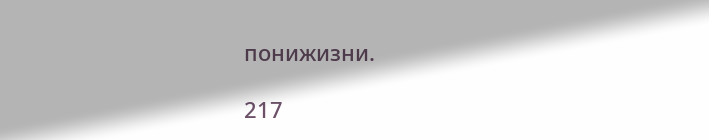понижизни.

217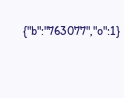{"b":"763077","o":1}